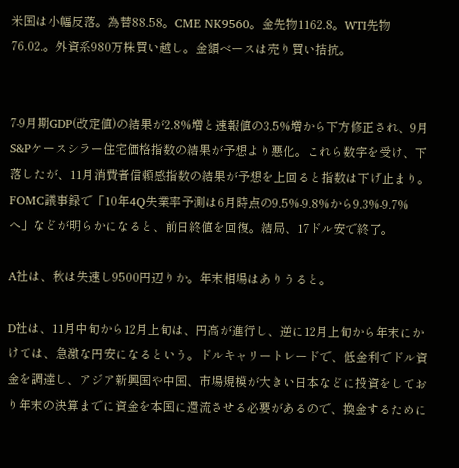米国は小幅反落。為替88.58。CME NK9560。金先物1162.8。WTI先物76.02.。外資系980万株買い越し。金額ベースは売り買い拮抗。


7-9月期GDP(改定値)の結果が2.8%増と速報値の3.5%増から下方修正され、9月S&Pケースシラー住宅価格指数の結果が予想より悪化。これら数字を受け、下落したが、11月消費者信頼感指数の結果が予想を上回ると指数は下げ止まり。FOMC議事録で「10年4Q失業率予測は6月時点の9.5%-9.8%から9.3%-9.7%へ」などが明らかになると、前日終値を回復。結局、17ドル安で終了。

A社は、秋は失速し9500円辺りか。年末相場はありうると。

D社は、11月中旬から12月上旬は、円高が進行し、逆に12月上旬から年末にかけては、急激な円安になるという。ドルキャリートレードで、低金利でドル資金を調達し、アジア新興国や中国、市場規模が大きい日本などに投資をしており年末の決算までに資金を本国に還流させる必要があるので、換金するために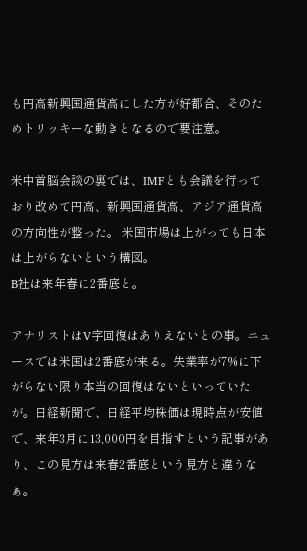も円高新興国通貨高にした方が好都合、そのためトリッキーな動きとなるので要注意。

米中首脳会談の裏では、IMFとも会議を行っており改めて円高、新興国通貨高、アジア通貨高の方向性が整った。 米国市場は上がっても日本は上がらないという構図。
B社は来年春に2番底と。

アナリストはV字回復はありえないとの事。ニュースでは米国は2番底が来る。失業率が7%に下がらない限り本当の回復はないといっていたが。日経新聞で、日経平均株価は現時点が安値で、来年3月に13,000円を目指すという記事があり、この見方は来春2番底という見方と違うなぁ。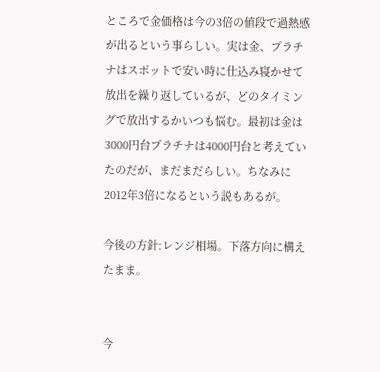ところで金価格は今の3倍の値段で過熱感が出るという事らしい。実は金、プラチナはスポットで安い時に仕込み寝かせて放出を繰り返しているが、どのタイミングで放出するかいつも悩む。最初は金は3000円台プラチナは4000円台と考えていたのだが、まだまだらしい。ちなみに2012年3倍になるという説もあるが。

今後の方針:レンジ相場。下落方向に構えたまま。


今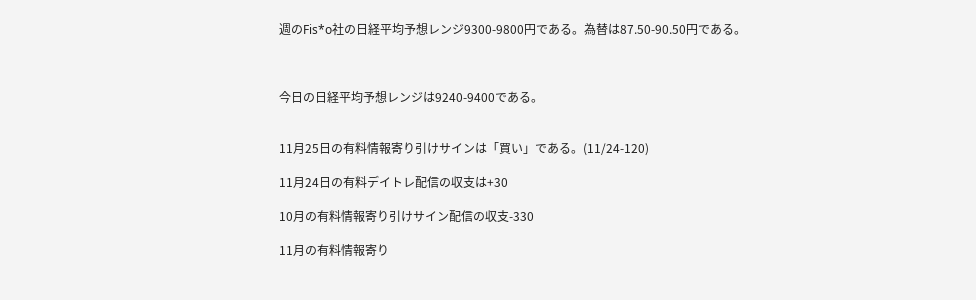週のFis*o社の日経平均予想レンジ9300-9800円である。為替は87.50-90.50円である。



今日の日経平均予想レンジは9240-9400である。


11月25日の有料情報寄り引けサインは「買い」である。(11/24-120)

11月24日の有料デイトレ配信の収支は+30

10月の有料情報寄り引けサイン配信の収支-330

11月の有料情報寄り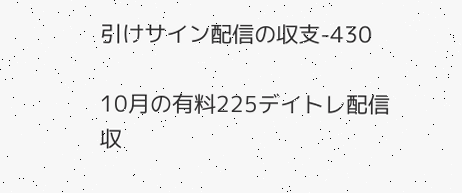引けサイン配信の収支-430

10月の有料225デイトレ配信収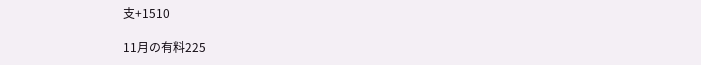支+1510

11月の有料225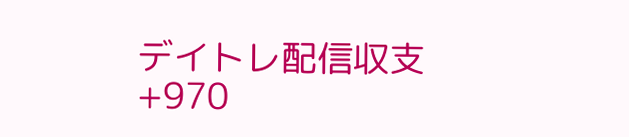デイトレ配信収支+970